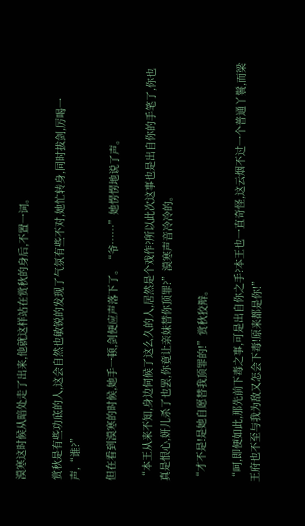漠寒这时候从暗处走了出来,他就这样站在赏秋的身后,不置一词。

赏秋是有些功底的人,这会自然也敏锐的发现了气氛有些不对,她忙转身,同时拔剑,厉喝一声,“谁?”

但在看到漠寒的时候,她手一顿,剑便应声落下了。“爷……”她愣愣地说了声。

“本王从来不知,身边伺候了这么久的人,居然是个戏作?所以此次这事也是出自你的手笔了,你也真是恨心,妍儿杀了也罢,你竟让亲妹替你顶罪?”漠寒声音冷冷的。

“才不是!是她自愿替我顶罪的!”赏秋狡辩。

“呵,即便如此,那先前下毒之事,可是出自你之手?本王也一直奇怪,这云烟不过一个普通丫鬟,而梁王府也不至与我为敌又怎会下毒!原来都是你!”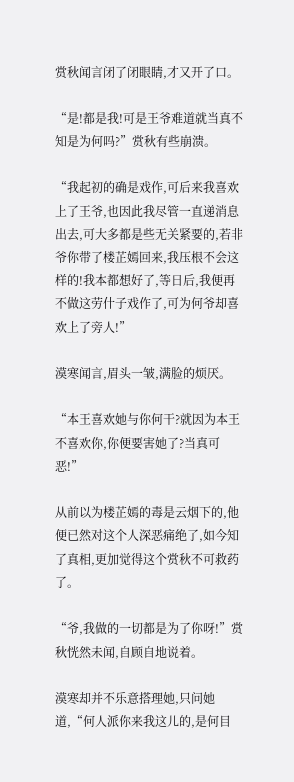赏秋闻言闭了闭眼睛,才又开了口。

“是!都是我!可是王爷难道就当真不知是为何吗?”赏秋有些崩溃。

“我起初的确是戏作,可后来我喜欢上了王爷,也因此我尽管一直递消息出去,可大多都是些无关紧要的,若非爷你带了楼芷嫣回来,我压根不会这样的!我本都想好了,等日后,我便再不做这劳什子戏作了,可为何爷却喜欢上了旁人!”

漠寒闻言,眉头一皱,满脸的烦厌。

“本王喜欢她与你何干?就因为本王不喜欢你,你便要害她了?当真可恶!”

从前以为楼芷嫣的毒是云烟下的,他便已然对这个人深恶痛绝了,如今知了真相,更加觉得这个赏秋不可救药了。

“爷,我做的一切都是为了你呀!”赏秋恍然未闻,自顾自地说着。

漠寒却并不乐意搭理她,只问她道,“何人派你来我这儿的,是何目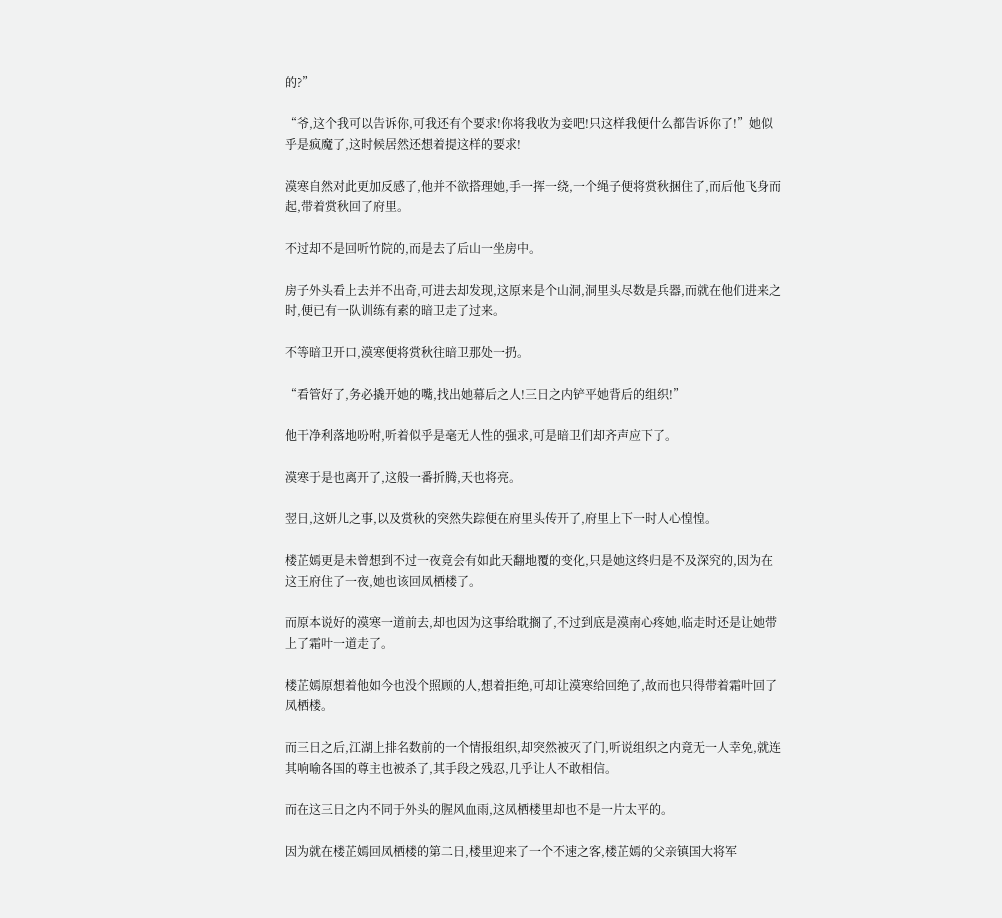的?”

“爷,这个我可以告诉你,可我还有个要求!你将我收为妾吧!只这样我便什么都告诉你了!”她似乎是疯魔了,这时候居然还想着提这样的要求!

漠寒自然对此更加反感了,他并不欲搭理她,手一挥一绕,一个绳子便将赏秋捆住了,而后他飞身而起,带着赏秋回了府里。

不过却不是回听竹院的,而是去了后山一坐房中。

房子外头看上去并不出奇,可进去却发现,这原来是个山洞,洞里头尽数是兵器,而就在他们进来之时,便已有一队训练有素的暗卫走了过来。

不等暗卫开口,漠寒便将赏秋往暗卫那处一扔。

“看管好了,务必撬开她的嘴,找出她幕后之人!三日之内铲平她背后的组织!”

他干净利落地吩咐,听着似乎是毫无人性的强求,可是暗卫们却齐声应下了。

漠寒于是也离开了,这般一番折腾,天也将亮。

翌日,这妍儿之事,以及赏秋的突然失踪便在府里头传开了,府里上下一时人心惶惶。

楼芷嫣更是未曾想到不过一夜竟会有如此天翻地覆的变化,只是她这终归是不及深究的,因为在这王府住了一夜,她也该回凤栖楼了。

而原本说好的漠寒一道前去,却也因为这事给耽搁了,不过到底是漠南心疼她,临走时还是让她带上了霜叶一道走了。

楼芷嫣原想着他如今也没个照顾的人,想着拒绝,可却让漠寒给回绝了,故而也只得带着霜叶回了凤栖楼。

而三日之后,江湖上排名数前的一个情报组织,却突然被灭了门,听说组织之内竟无一人幸免,就连其响喻各国的尊主也被杀了,其手段之残忍,几乎让人不敢相信。

而在这三日之内不同于外头的腥风血雨,这凤栖楼里却也不是一片太平的。

因为就在楼芷嫣回凤栖楼的第二日,楼里迎来了一个不速之客,楼芷嫣的父亲镇国大将军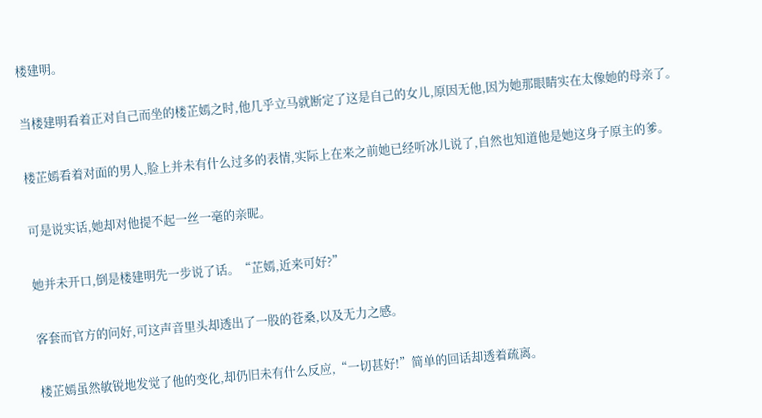楼建明。

当楼建明看着正对自己而坐的楼芷嫣之时,他几乎立马就断定了这是自己的女儿,原因无他,因为她那眼睛实在太像她的母亲了。

楼芷嫣看着对面的男人,脸上并未有什么过多的表情,实际上在来之前她已经听冰儿说了,自然也知道他是她这身子原主的爹。

可是说实话,她却对他提不起一丝一毫的亲昵。

她并未开口,倒是楼建明先一步说了话。“芷嫣,近来可好?”

客套而官方的问好,可这声音里头却透出了一股的苍桑,以及无力之感。

楼芷嫣虽然敏锐地发觉了他的变化,却仍旧未有什么反应,“一切甚好!”简单的回话却透着疏离。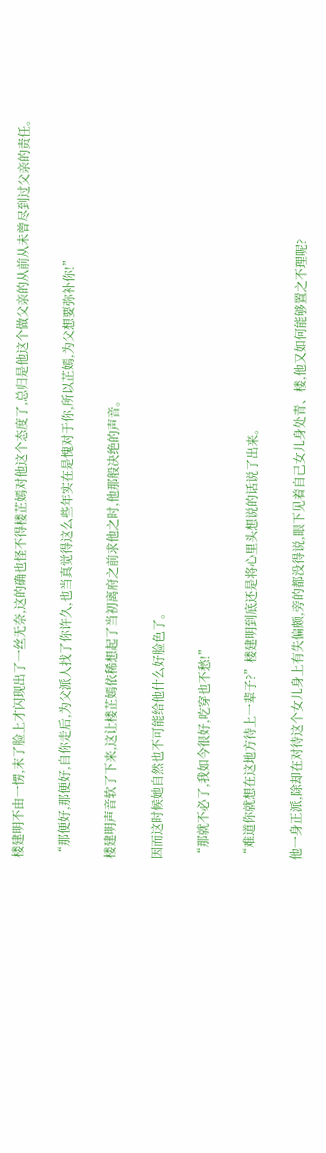楼建明不由一愣,末了脸上才闪现出了一丝无奈,这的确也怪不得楼芷嫣对他这个态度了,总归是他这个做父亲的从前从未曾尽到过父亲的责任。

“那便好,那便好,自你走后,为父派人找了你许久,也当真觉得这么些年实在是愧对于你,所以芷嫣,为父想要弥补你!”

楼建明声音软了下来,这让楼芷嫣依稀想起了当初离府之前求他之时,他那般决绝的声音。

因而这时候她自然也不可能给他什么好脸色了。

“那就不必了,我如今很好,吃穿也不愁!”

“难道你就想在这地方待上一辈子?”楼建明到底还是将心里头想说的话说了出来。

他一身正派,除却在对待这个女儿身上有失偏颇,旁的都没得说,眼下见着自己女儿身处青、楼,他又如何能够置之不理呢?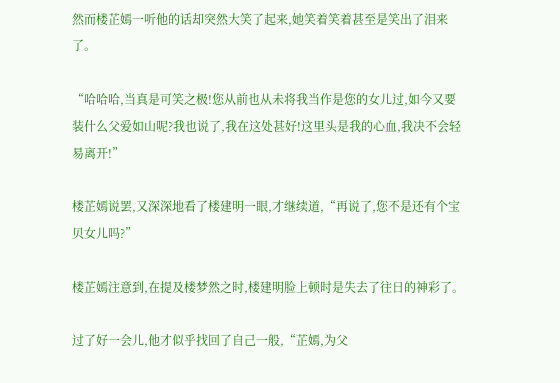然而楼芷嫣一听他的话却突然大笑了起来,她笑着笑着甚至是笑出了泪来了。

“哈哈哈,当真是可笑之极!您从前也从未将我当作是您的女儿过,如今又要装什么父爱如山呢?我也说了,我在这处甚好!这里头是我的心血,我决不会轻易离开!”

楼芷嫣说罢,又深深地看了楼建明一眼,才继续道,“再说了,您不是还有个宝贝女儿吗?”

楼芷嫣注意到,在提及楼梦然之时,楼建明脸上顿时是失去了往日的神彩了。

过了好一会儿,他才似乎找回了自己一般,“芷嫣,为父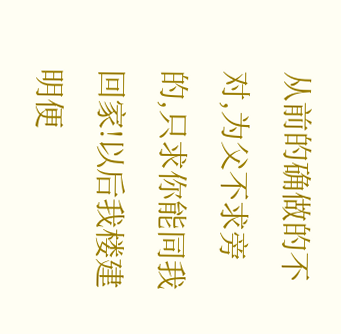从前的确做的不对,为父不求旁的,只求你能同我回家!以后我楼建明便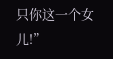只你这一个女儿!”